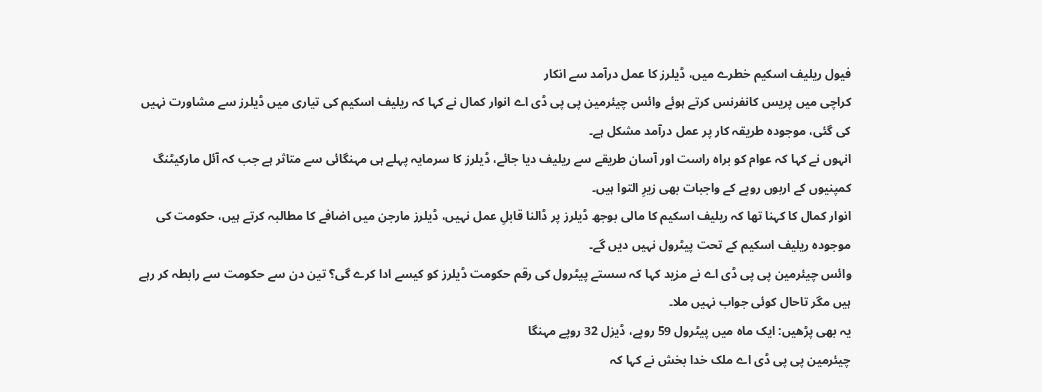فیول ریلیف اسکیم خطرے میں، ڈیلرز کا عمل درآمد سے انکار
کراچی میں پریس کانفرنس کرتے ہوئے وائس چیئرمین پی پی ڈی اے انوار کمال نے کہا کہ ریلیف اسکیم کی تیاری میں ڈیلرز سے مشاورت نہیں کی گئی، موجودہ طریقہ کار پر عمل درآمد مشکل ہے۔
انہوں نے کہا کہ عوام کو براہ راست اور آسان طریقے سے ریلیف دیا جائے، ڈیلرز کا سرمایہ پہلے ہی مہنگائی سے متاثر ہے جب کہ آئل مارکیٹنگ کمپنیوں کے اربوں روپے کے واجبات بھی زیرِ التوا ہیں۔
انوار کمال کا کہنا تھا کہ ریلیف اسکیم کا مالی بوجھ ڈیلرز پر ڈالنا قابلِ عمل نہیں، ڈیلرز مارجن میں اضافے کا مطالبہ کرتے ہیں، حکومت کی موجودہ ریلیف اسکیم کے تحت پیٹرول نہیں دیں گے۔
وائس چیئرمین پی پی ڈی اے نے مزید کہا کہ سستے پیٹرول کی رقم حکومت ڈیلرز کو کیسے ادا کرے گی؟ تین دن سے حکومت سے رابطہ کر رہے ہیں مگر تاحال کوئی جواب نہیں ملا۔
یہ بھی پڑھیں: ایک ماہ میں پیٹرول 59 روپے، ڈیزل 32 روپے مہنگا
چیئرمین پی پی ڈی اے ملک خدا بخش نے کہا کہ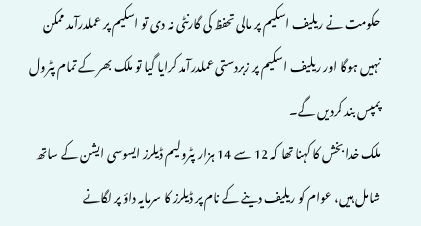حکومت نے ریلیف اسکیم پر مالی تحفظ کی گارنٹی نہ دی تو اسکیم پر عملدرآمد ممکن نہیں ہوگا اور ریلیف اسکیم پر زبردستی عملدرآمد کرایا گیا تو ملک بھر کے تمام پٹرول پمپس بند کردیں گے۔
ملک خدا بخش کا کہنا تھا کہ 12 سے 14 ہزار پٹرولیم ڈیلرز ایسوسی ایشن کے ساتھ شامل ہیں، عوام کو ریلیف دینے کے نام پر ڈیلرز کا سرمایہ داؤ پر لگانے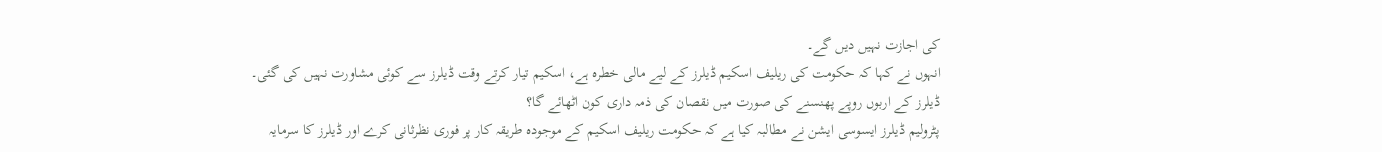کی اجازت نہیں دیں گے۔
انہوں نے کہا کہ حکومت کی ریلیف اسکیم ڈیلرز کے لیے مالی خطرہ ہے، اسکیم تیار کرتے وقت ڈیلرز سے کوئی مشاورت نہیں کی گئی۔ ڈیلرز کے اربوں روپے پھنسنے کی صورت میں نقصان کی ذمہ داری کون اٹھائے گا؟
پٹرولیم ڈیلرز ایسوسی ایشن نے مطالبہ کیا ہے کہ حکومت ریلیف اسکیم کے موجودہ طریقہ کار پر فوری نظرثانی کرے اور ڈیلرز کا سرمایہ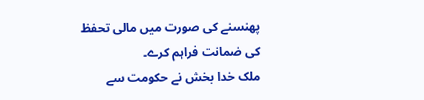پھنسنے کی صورت میں مالی تحفظ کی ضمانت فراہم کرے۔
ملک خدا بخش نے حکومت سے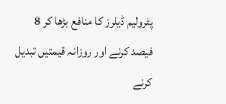پٹرولیم ڈیلرز کا منافع بڑھا کر 8 فیصد کرنے اور روزانہ قیمتیں تبدیل کرنے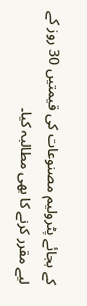کے بجائے پٹرولیم مصنوعات کی قیمتیں 30 روز کے لیے مقرر کرنے کا بھی مطالبہ کیا۔